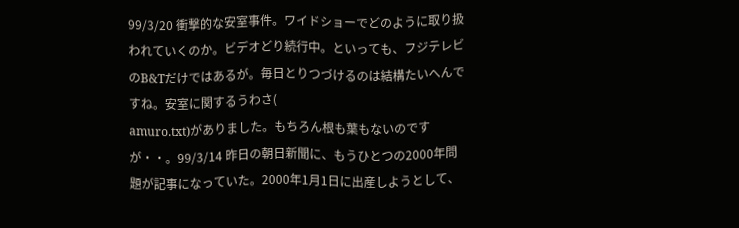99/3/20 衝撃的な安室事件。ワイドショーでどのように取り扱われていくのか。ビデオどり続行中。といっても、フジテレビのB&Tだけではあるが。毎日とりつづけるのは結構たいへんですね。安室に関するうわさ(
amuro.txt)がありました。もちろん根も葉もないのですが・・。99/3/14 昨日の朝日新聞に、もうひとつの2000年問題が記事になっていた。2000年1月1日に出産しようとして、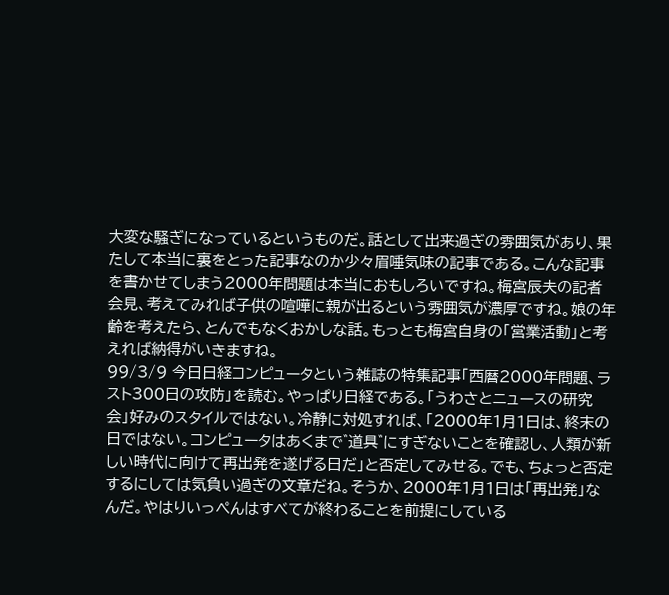大変な騒ぎになっているというものだ。話として出来過ぎの雰囲気があり、果たして本当に裏をとった記事なのか少々眉唾気味の記事である。こんな記事を書かせてしまう2000年問題は本当におもしろいですね。梅宮辰夫の記者会見、考えてみれば子供の喧嘩に親が出るという雰囲気が濃厚ですね。娘の年齢を考えたら、とんでもなくおかしな話。もっとも梅宮自身の「営業活動」と考えれば納得がいきますね。
99/3/9 今日日経コンピュータという雑誌の特集記事「西暦2000年問題、ラスト300日の攻防」を読む。やっぱり日経である。「うわさとニュースの研究会」好みのスタイルではない。冷静に対処すれば、「2000年1月1日は、終末の日ではない。コンピュータはあくまで゛道具゛にすぎないことを確認し、人類が新しい時代に向けて再出発を遂げる日だ」と否定してみせる。でも、ちょっと否定するにしては気負い過ぎの文章だね。そうか、2000年1月1日は「再出発」なんだ。やはりいっぺんはすべてが終わることを前提にしている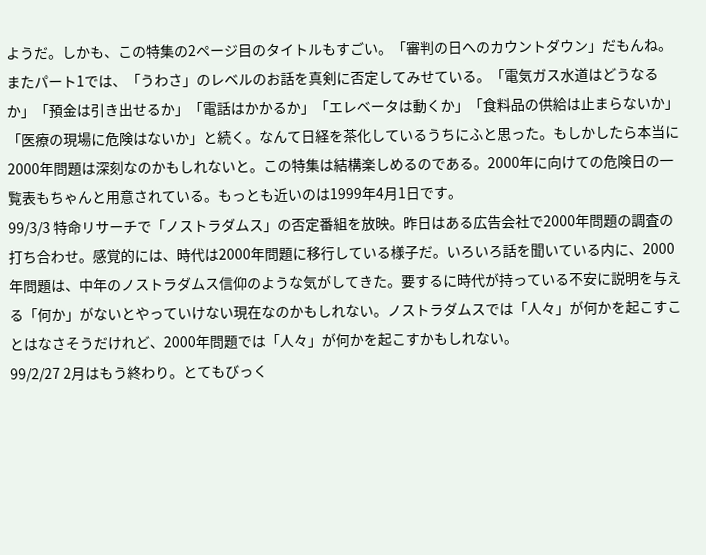ようだ。しかも、この特集の2ページ目のタイトルもすごい。「審判の日へのカウントダウン」だもんね。またパート1では、「うわさ」のレベルのお話を真剣に否定してみせている。「電気ガス水道はどうなるか」「預金は引き出せるか」「電話はかかるか」「エレベータは動くか」「食料品の供給は止まらないか」「医療の現場に危険はないか」と続く。なんて日経を茶化しているうちにふと思った。もしかしたら本当に2000年問題は深刻なのかもしれないと。この特集は結構楽しめるのである。2000年に向けての危険日の一覧表もちゃんと用意されている。もっとも近いのは1999年4月1日です。
99/3/3 特命リサーチで「ノストラダムス」の否定番組を放映。昨日はある広告会社で2000年問題の調査の打ち合わせ。感覚的には、時代は2000年問題に移行している様子だ。いろいろ話を聞いている内に、2000年問題は、中年のノストラダムス信仰のような気がしてきた。要するに時代が持っている不安に説明を与える「何か」がないとやっていけない現在なのかもしれない。ノストラダムスでは「人々」が何かを起こすことはなさそうだけれど、2000年問題では「人々」が何かを起こすかもしれない。
99/2/27 2月はもう終わり。とてもびっく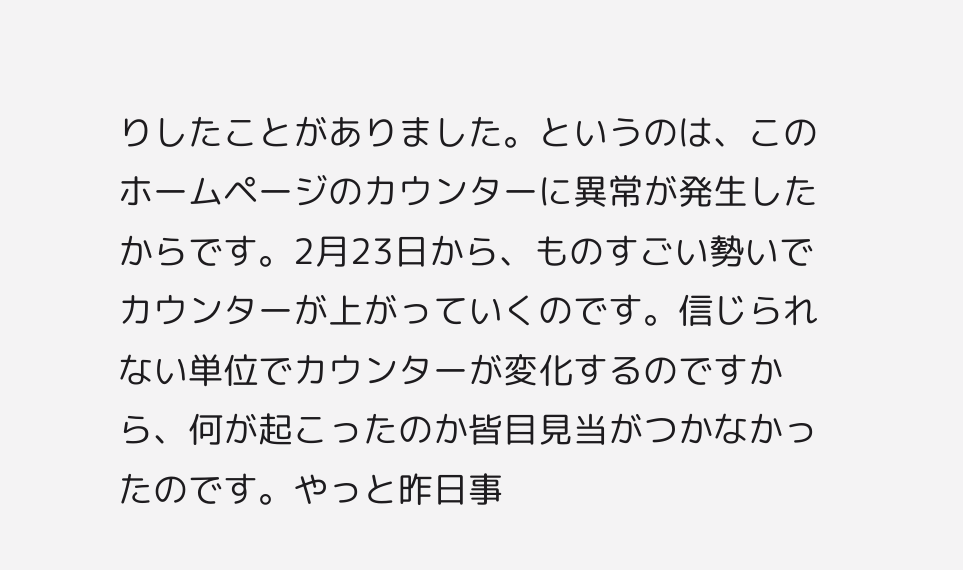りしたことがありました。というのは、このホームページのカウンターに異常が発生したからです。2月23日から、ものすごい勢いでカウンターが上がっていくのです。信じられない単位でカウンターが変化するのですから、何が起こったのか皆目見当がつかなかったのです。やっと昨日事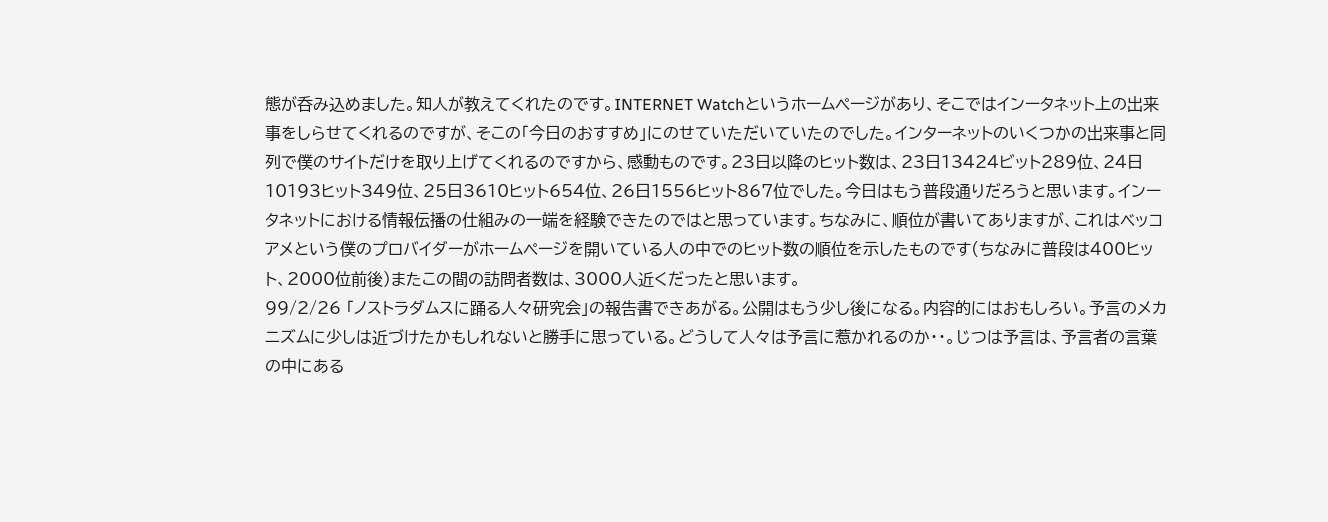態が呑み込めました。知人が教えてくれたのです。INTERNET Watchというホームページがあり、そこではインータネット上の出来事をしらせてくれるのですが、そこの「今日のおすすめ」にのせていただいていたのでした。インターネットのいくつかの出来事と同列で僕のサイトだけを取り上げてくれるのですから、感動ものです。23日以降のヒット数は、23日13424ビット289位、24日10193ヒット349位、25日3610ヒット654位、26日1556ヒット867位でした。今日はもう普段通りだろうと思います。インータネットにおける情報伝播の仕組みの一端を経験できたのではと思っています。ちなみに、順位が書いてありますが、これはベッコアメという僕のプロバイダーがホームページを開いている人の中でのヒット数の順位を示したものです(ちなみに普段は400ヒット、2000位前後)またこの間の訪問者数は、3000人近くだったと思います。
99/2/26 「ノストラダムスに踊る人々研究会」の報告書できあがる。公開はもう少し後になる。内容的にはおもしろい。予言のメカニズムに少しは近づけたかもしれないと勝手に思っている。どうして人々は予言に惹かれるのか・・。じつは予言は、予言者の言葉の中にある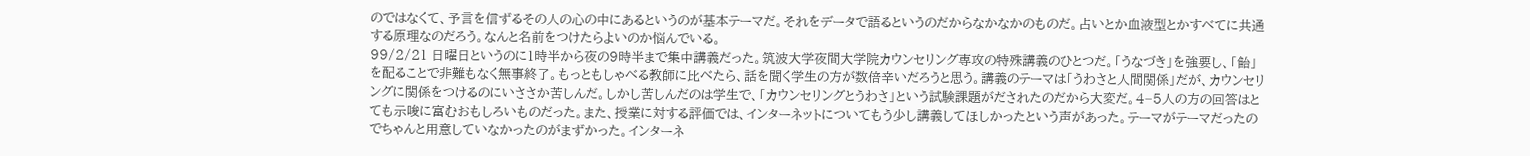のではなくて、予言を信ずるその人の心の中にあるというのが基本テーマだ。それをデータで語るというのだからなかなかのものだ。占いとか血液型とかすべてに共通する原理なのだろう。なんと名前をつけたらよいのか悩んでいる。
99/2/21 日曜日というのに1時半から夜の9時半まで集中講義だった。筑波大学夜間大学院カウンセリング専攻の特殊講義のひとつだ。「うなづき」を強要し、「飴」を配ることで非難もなく無事終了。もっともしゃべる教師に比べたら、話を聞く学生の方が数倍辛いだろうと思う。講義のテーマは「うわさと人間関係」だが、カウンセリングに関係をつけるのにいささか苦しんだ。しかし苦しんだのは学生で、「カウンセリングとうわさ」という試験課題がだされたのだから大変だ。4−5人の方の回答はとても示唆に富むおもしろいものだった。また、授業に対する評価では、インターネットについてもう少し講義してほしかったという声があった。テーマがテーマだったのでちゃんと用意していなかったのがまずかった。インターネ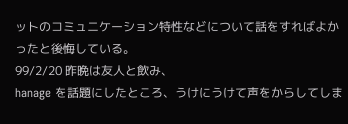ットのコミュニケーション特性などについて話をすればよかったと後悔している。
99/2/20 昨晩は友人と飲み、
hanage を話題にしたところ、うけにうけて声をからしてしま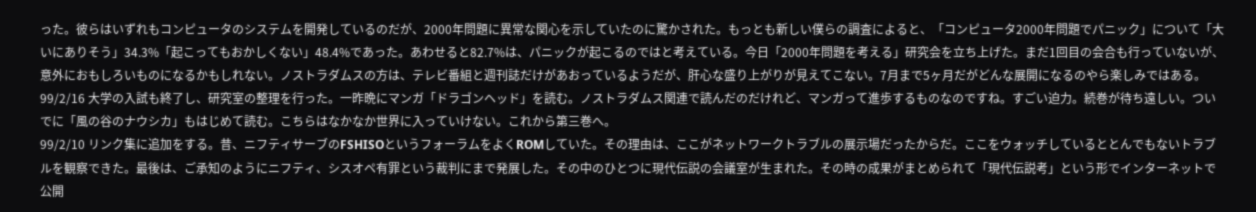った。彼らはいずれもコンピュータのシステムを開発しているのだが、2000年問題に異常な関心を示していたのに驚かされた。もっとも新しい僕らの調査によると、「コンピュータ2000年問題でパニック」について「大いにありそう」34.3%「起こってもおかしくない」48.4%であった。あわせると82.7%は、パニックが起こるのではと考えている。今日「2000年問題を考える」研究会を立ち上げた。まだ1回目の会合も行っていないが、意外におもしろいものになるかもしれない。ノストラダムスの方は、テレビ番組と週刊誌だけがあおっているようだが、肝心な盛り上がりが見えてこない。7月まで5ヶ月だがどんな展開になるのやら楽しみではある。99/2/16 大学の入試も終了し、研究室の整理を行った。一昨晩にマンガ「ドラゴンヘッド」を読む。ノストラダムス関連で読んだのだけれど、マンガって進歩するものなのですね。すごい迫力。続巻が待ち遠しい。ついでに「風の谷のナウシカ」もはじめて読む。こちらはなかなか世界に入っていけない。これから第三巻へ。
99/2/10 リンク集に追加をする。昔、ニフティサーブのFSHISOというフォーラムをよくROMしていた。その理由は、ここがネットワークトラブルの展示場だったからだ。ここをウォッチしているととんでもないトラブルを観察できた。最後は、ご承知のようにニフティ、シスオペ有罪という裁判にまで発展した。その中のひとつに現代伝説の会議室が生まれた。その時の成果がまとめられて「現代伝説考」という形でインターネットで公開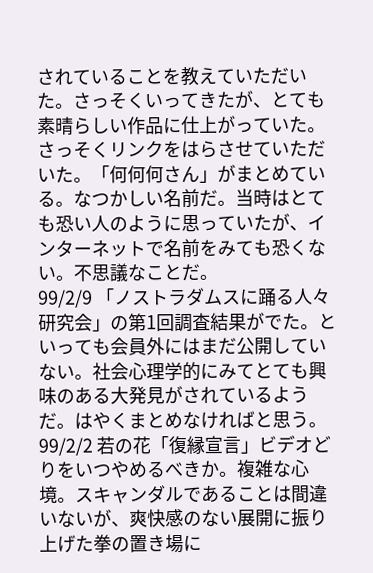されていることを教えていただいた。さっそくいってきたが、とても素晴らしい作品に仕上がっていた。さっそくリンクをはらさせていただいた。「何何何さん」がまとめている。なつかしい名前だ。当時はとても恐い人のように思っていたが、インターネットで名前をみても恐くない。不思議なことだ。
99/2/9 「ノストラダムスに踊る人々研究会」の第1回調査結果がでた。といっても会員外にはまだ公開していない。社会心理学的にみてとても興味のある大発見がされているようだ。はやくまとめなければと思う。
99/2/2 若の花「復縁宣言」ビデオどりをいつやめるべきか。複雑な心境。スキャンダルであることは間違いないが、爽快感のない展開に振り上げた拳の置き場に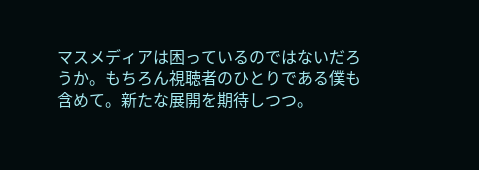マスメディアは困っているのではないだろうか。もちろん視聴者のひとりである僕も含めて。新たな展開を期待しつつ。